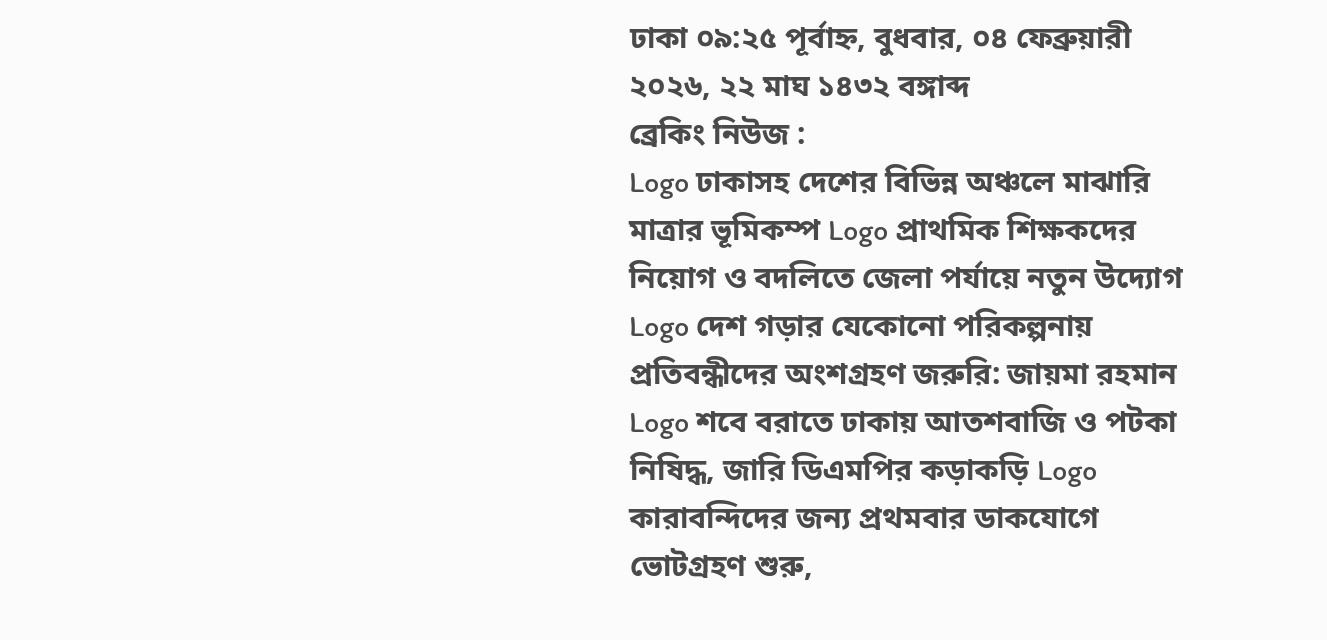ঢাকা ০৯:২৫ পূর্বাহ্ন, বুধবার, ০৪ ফেব্রুয়ারী ২০২৬, ২২ মাঘ ১৪৩২ বঙ্গাব্দ
ব্রেকিং নিউজ :
Logo ঢাকাসহ দেশের বিভিন্ন অঞ্চলে মাঝারি মাত্রার ভূমিকম্প Logo প্রাথমিক শিক্ষকদের নিয়োগ ও বদলিতে জেলা পর্যায়ে নতুন উদ্যোগ Logo দেশ গড়ার যেকোনো পরিকল্পনায় প্রতিবন্ধীদের অংশগ্রহণ জরুরি: জায়মা রহমান Logo শবে বরাতে ঢাকায় আতশবাজি ও পটকা নিষিদ্ধ, জারি ডিএমপির কড়াকড়ি Logo কারাবন্দিদের জন্য প্রথমবার ডাকযোগে ভোটগ্রহণ শুরু,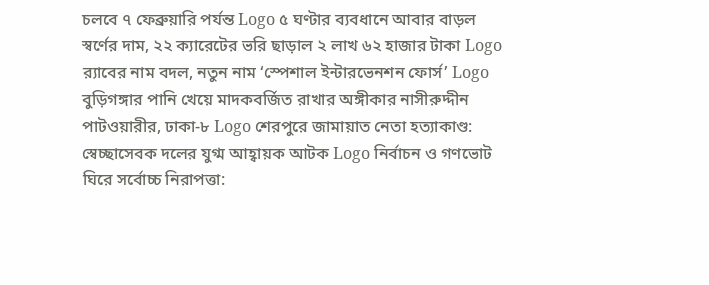চলবে ৭ ফেব্রুয়ারি পর্যন্ত Logo ৫ ঘণ্টার ব্যবধানে আবার বাড়ল স্বর্ণের দাম, ২২ ক্যারেটের ভরি ছাড়াল ২ লাখ ৬২ হাজার টাকা Logo র‌্যাবের নাম বদল, নতুন নাম ‘স্পেশাল ইন্টারভেনশন ফোর্স’ Logo বুড়িগঙ্গার পানি খেয়ে মাদকবর্জিত রাখার অঙ্গীকার নাসীরুদ্দীন পাটওয়ারীর, ঢাকা-৮ Logo শেরপুরে জামায়াত নেতা হত্যাকাণ্ড: স্বেচ্ছাসেবক দলের যুগ্ম আহ্বায়ক আটক Logo নির্বাচন ও গণভোট ঘিরে সর্বোচ্চ নিরাপত্তা: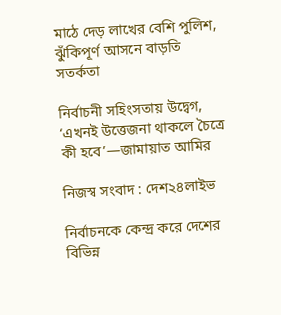মাঠে দেড় লাখের বেশি পুলিশ, ঝুঁকিপূর্ণ আসনে বাড়তি সতর্কতা

নির্বাচনী সহিংসতায় উদ্বেগ, ‘এখনই উত্তেজনা থাকলে চৈত্রে কী হবে’—জামায়াত আমির

নিজস্ব সংবাদ : দেশ২৪লাইভ

নির্বাচনকে কেন্দ্র করে দেশের বিভিন্ন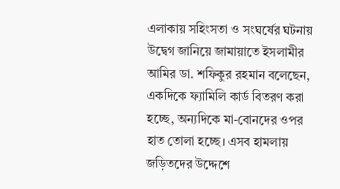এলাকায় সহিংসতা ও সংঘর্ষের ঘটনায় উদ্বেগ জানিয়ে জামায়াতে ইসলামীর আমির ডা. শফিকুর রহমান বলেছেন, একদিকে ফ্যামিলি কার্ড বিতরণ করা হচ্ছে, অন্যদিকে মা-বোনদের ওপর হাত তোলা হচ্ছে। এসব হামলায় জড়িতদের উদ্দেশে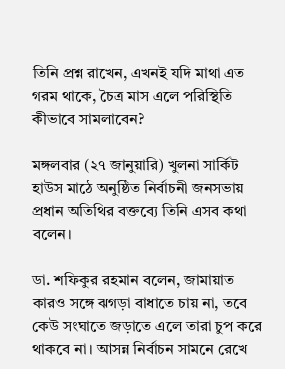তিনি প্রশ্ন রাখেন, এখনই যদি মাথা এত গরম থাকে, চৈত্র মাস এলে পরিস্থিতি কীভাবে সামলাবেন?

মঙ্গলবার (২৭ জানুয়ারি) খুলনা সার্কিট হাউস মাঠে অনুষ্ঠিত নির্বাচনী জনসভায় প্রধান অতিথির বক্তব্যে তিনি এসব কথা বলেন।

ডা. শফিকুর রহমান বলেন, জামায়াত কারও সঙ্গে ঝগড়া বাধাতে চায় না, তবে কেউ সংঘাতে জড়াতে এলে তারা চুপ করে থাকবে না। আসন্ন নির্বাচন সামনে রেখে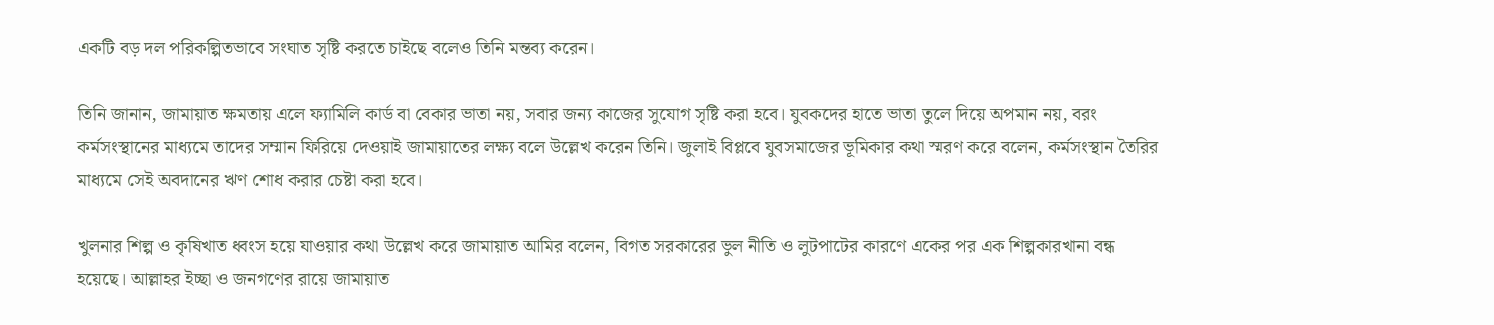একটি বড় দল পরিকল্পিতভাবে সংঘাত সৃষ্টি করতে চাইছে বলেও তিনি মন্তব্য করেন।

তিনি জানান, জামায়াত ক্ষমতায় এলে ফ্যামিলি কার্ড বা বেকার ভাতা নয়, সবার জন্য কাজের সুযোগ সৃষ্টি করা হবে। যুবকদের হাতে ভাতা তুলে দিয়ে অপমান নয়, বরং কর্মসংস্থানের মাধ্যমে তাদের সম্মান ফিরিয়ে দেওয়াই জামায়াতের লক্ষ্য বলে উল্লেখ করেন তিনি। জুলাই বিপ্লবে যুবসমাজের ভূমিকার কথা স্মরণ করে বলেন, কর্মসংস্থান তৈরির মাধ্যমে সেই অবদানের ঋণ শোধ করার চেষ্টা করা হবে।

খুলনার শিল্প ও কৃষিখাত ধ্বংস হয়ে যাওয়ার কথা উল্লেখ করে জামায়াত আমির বলেন, বিগত সরকারের ভুল নীতি ও লুটপাটের কারণে একের পর এক শিল্পকারখানা বন্ধ হয়েছে। আল্লাহর ইচ্ছা ও জনগণের রায়ে জামায়াত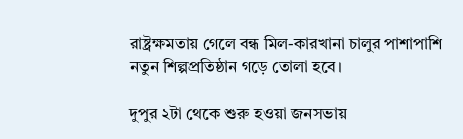রাষ্ট্রক্ষমতায় গেলে বন্ধ মিল-কারখানা চালুর পাশাপাশি নতুন শিল্পপ্রতিষ্ঠান গড়ে তোলা হবে।

দুপুর ২টা থেকে শুরু হওয়া জনসভায়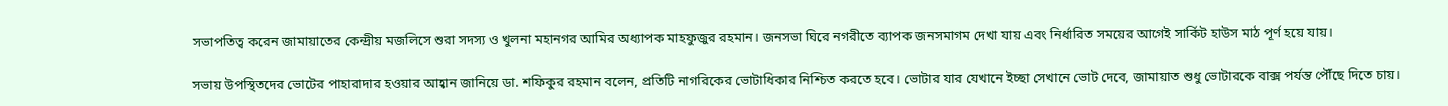সভাপতিত্ব করেন জামায়াতের কেন্দ্রীয় মজলিসে শুরা সদস্য ও খুলনা মহানগর আমির অধ্যাপক মাহফুজুর রহমান। জনসভা ঘিরে নগরীতে ব্যাপক জনসমাগম দেখা যায় এবং নির্ধারিত সময়ের আগেই সার্কিট হাউস মাঠ পূর্ণ হয়ে যায়।

সভায় উপস্থিতদের ভোটের পাহারাদার হওয়ার আহ্বান জানিয়ে ডা. শফিকুর রহমান বলেন, প্রতিটি নাগরিকের ভোটাধিকার নিশ্চিত করতে হবে। ভোটার যার যেখানে ইচ্ছা সেখানে ভোট দেবে, জামায়াত শুধু ভোটারকে বাক্স পর্যন্ত পৌঁছে দিতে চায়।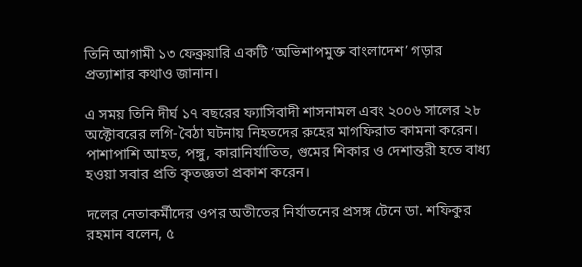তিনি আগামী ১৩ ফেব্রুয়ারি একটি ‘অভিশাপমুক্ত বাংলাদেশ’ গড়ার প্রত্যাশার কথাও জানান।

এ সময় তিনি দীর্ঘ ১৭ বছরের ফ্যাসিবাদী শাসনামল এবং ২০০৬ সালের ২৮ অক্টোবরের লগি-বৈঠা ঘটনায় নিহতদের রুহের মাগফিরাত কামনা করেন। পাশাপাশি আহত, পঙ্গু, কারানির্যাতিত, গুমের শিকার ও দেশান্তরী হতে বাধ্য হওয়া সবার প্রতি কৃতজ্ঞতা প্রকাশ করেন।

দলের নেতাকর্মীদের ওপর অতীতের নির্যাতনের প্রসঙ্গ টেনে ডা. শফিকুর রহমান বলেন, ৫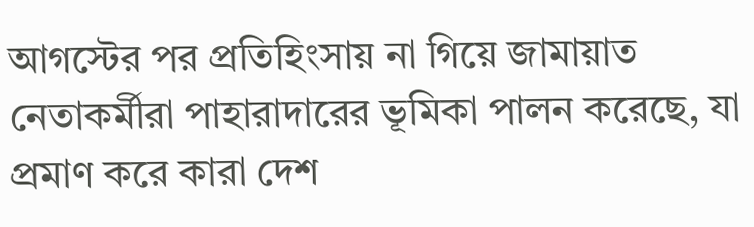আগস্টের পর প্রতিহিংসায় না গিয়ে জামায়াত নেতাকর্মীরা পাহারাদারের ভূমিকা পালন করেছে, যা প্রমাণ করে কারা দেশ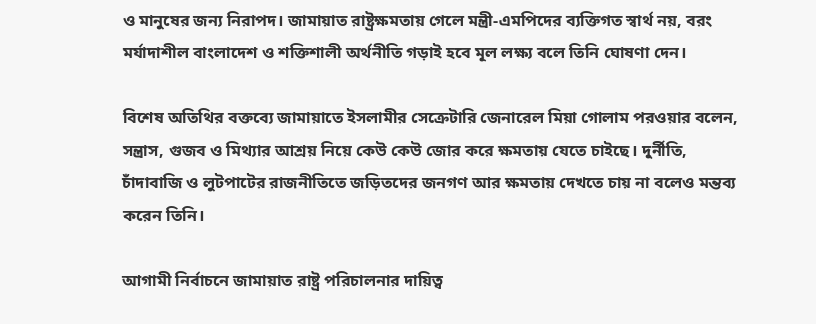ও মানুষের জন্য নিরাপদ। জামায়াত রাষ্ট্রক্ষমতায় গেলে মন্ত্রী-এমপিদের ব্যক্তিগত স্বার্থ নয়, বরং মর্যাদাশীল বাংলাদেশ ও শক্তিশালী অর্থনীতি গড়াই হবে মূল লক্ষ্য বলে তিনি ঘোষণা দেন।

বিশেষ অতিথির বক্তব্যে জামায়াতে ইসলামীর সেক্রেটারি জেনারেল মিয়া গোলাম পরওয়ার বলেন, সন্ত্রাস, গুজব ও মিথ্যার আশ্রয় নিয়ে কেউ কেউ জোর করে ক্ষমতায় যেতে চাইছে। দুর্নীতি, চাঁদাবাজি ও লুটপাটের রাজনীতিতে জড়িতদের জনগণ আর ক্ষমতায় দেখতে চায় না বলেও মন্তব্য করেন তিনি।

আগামী নির্বাচনে জামায়াত রাষ্ট্র পরিচালনার দায়িত্ব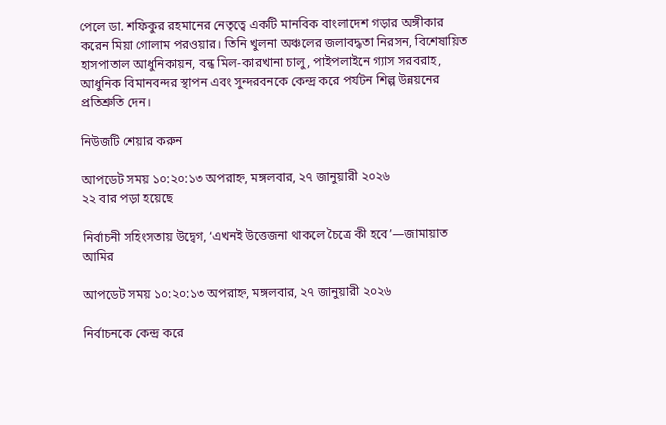পেলে ডা. শফিকুর রহমানের নেতৃত্বে একটি মানবিক বাংলাদেশ গড়ার অঙ্গীকার করেন মিয়া গোলাম পরওয়ার। তিনি খুলনা অঞ্চলের জলাবদ্ধতা নিরসন, বিশেষায়িত হাসপাতাল আধুনিকায়ন, বন্ধ মিল-কারখানা চালু, পাইপলাইনে গ্যাস সরবরাহ, আধুনিক বিমানবন্দর স্থাপন এবং সুন্দরবনকে কেন্দ্র করে পর্যটন শিল্প উন্নয়নের প্রতিশ্রুতি দেন।

নিউজটি শেয়ার করুন

আপডেট সময় ১০:২০:১৩ অপরাহ্ন, মঙ্গলবার, ২৭ জানুয়ারী ২০২৬
২২ বার পড়া হয়েছে

নির্বাচনী সহিংসতায় উদ্বেগ, ‘এখনই উত্তেজনা থাকলে চৈত্রে কী হবে’—জামায়াত আমির

আপডেট সময় ১০:২০:১৩ অপরাহ্ন, মঙ্গলবার, ২৭ জানুয়ারী ২০২৬

নির্বাচনকে কেন্দ্র করে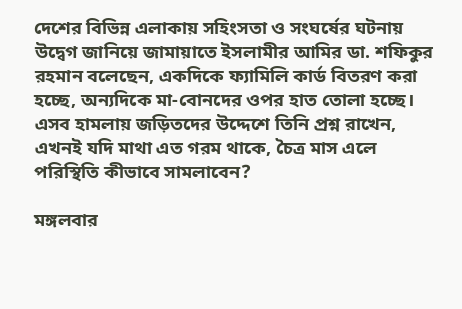দেশের বিভিন্ন এলাকায় সহিংসতা ও সংঘর্ষের ঘটনায় উদ্বেগ জানিয়ে জামায়াতে ইসলামীর আমির ডা. শফিকুর রহমান বলেছেন, একদিকে ফ্যামিলি কার্ড বিতরণ করা হচ্ছে, অন্যদিকে মা-বোনদের ওপর হাত তোলা হচ্ছে। এসব হামলায় জড়িতদের উদ্দেশে তিনি প্রশ্ন রাখেন, এখনই যদি মাথা এত গরম থাকে, চৈত্র মাস এলে পরিস্থিতি কীভাবে সামলাবেন?

মঙ্গলবার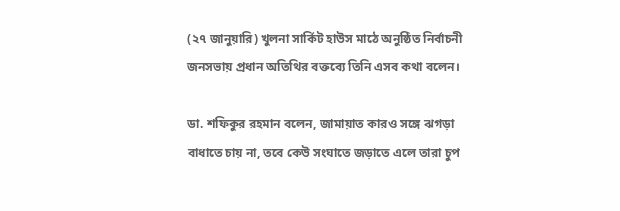(২৭ জানুয়ারি) খুলনা সার্কিট হাউস মাঠে অনুষ্ঠিত নির্বাচনী জনসভায় প্রধান অতিথির বক্তব্যে তিনি এসব কথা বলেন।

ডা. শফিকুর রহমান বলেন, জামায়াত কারও সঙ্গে ঝগড়া বাধাতে চায় না, তবে কেউ সংঘাতে জড়াতে এলে তারা চুপ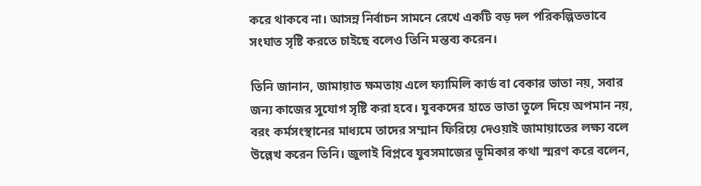করে থাকবে না। আসন্ন নির্বাচন সামনে রেখে একটি বড় দল পরিকল্পিতভাবে সংঘাত সৃষ্টি করতে চাইছে বলেও তিনি মন্তব্য করেন।

তিনি জানান, জামায়াত ক্ষমতায় এলে ফ্যামিলি কার্ড বা বেকার ভাতা নয়, সবার জন্য কাজের সুযোগ সৃষ্টি করা হবে। যুবকদের হাতে ভাতা তুলে দিয়ে অপমান নয়, বরং কর্মসংস্থানের মাধ্যমে তাদের সম্মান ফিরিয়ে দেওয়াই জামায়াতের লক্ষ্য বলে উল্লেখ করেন তিনি। জুলাই বিপ্লবে যুবসমাজের ভূমিকার কথা স্মরণ করে বলেন,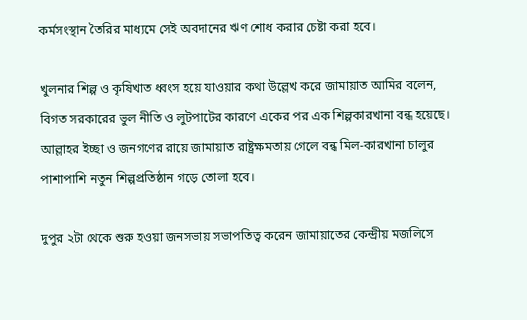কর্মসংস্থান তৈরির মাধ্যমে সেই অবদানের ঋণ শোধ করার চেষ্টা করা হবে।

খুলনার শিল্প ও কৃষিখাত ধ্বংস হয়ে যাওয়ার কথা উল্লেখ করে জামায়াত আমির বলেন, বিগত সরকারের ভুল নীতি ও লুটপাটের কারণে একের পর এক শিল্পকারখানা বন্ধ হয়েছে। আল্লাহর ইচ্ছা ও জনগণের রায়ে জামায়াত রাষ্ট্রক্ষমতায় গেলে বন্ধ মিল-কারখানা চালুর পাশাপাশি নতুন শিল্পপ্রতিষ্ঠান গড়ে তোলা হবে।

দুপুর ২টা থেকে শুরু হওয়া জনসভায় সভাপতিত্ব করেন জামায়াতের কেন্দ্রীয় মজলিসে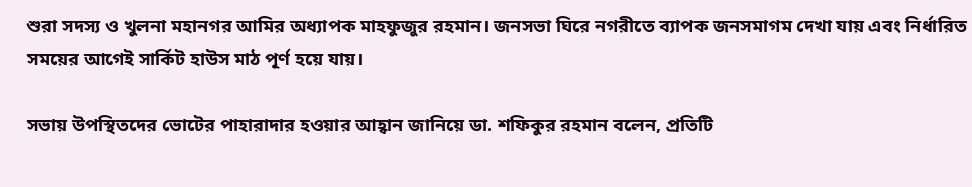শুরা সদস্য ও খুলনা মহানগর আমির অধ্যাপক মাহফুজুর রহমান। জনসভা ঘিরে নগরীতে ব্যাপক জনসমাগম দেখা যায় এবং নির্ধারিত সময়ের আগেই সার্কিট হাউস মাঠ পূর্ণ হয়ে যায়।

সভায় উপস্থিতদের ভোটের পাহারাদার হওয়ার আহ্বান জানিয়ে ডা. শফিকুর রহমান বলেন, প্রতিটি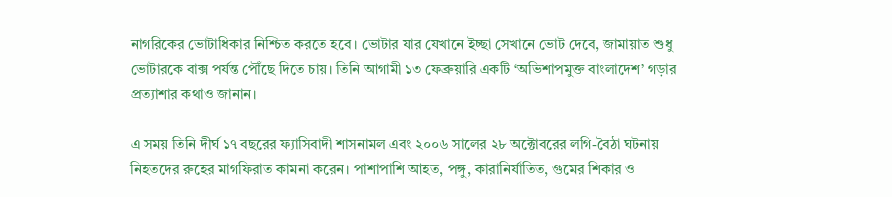নাগরিকের ভোটাধিকার নিশ্চিত করতে হবে। ভোটার যার যেখানে ইচ্ছা সেখানে ভোট দেবে, জামায়াত শুধু ভোটারকে বাক্স পর্যন্ত পৌঁছে দিতে চায়। তিনি আগামী ১৩ ফেব্রুয়ারি একটি ‘অভিশাপমুক্ত বাংলাদেশ’ গড়ার প্রত্যাশার কথাও জানান।

এ সময় তিনি দীর্ঘ ১৭ বছরের ফ্যাসিবাদী শাসনামল এবং ২০০৬ সালের ২৮ অক্টোবরের লগি-বৈঠা ঘটনায় নিহতদের রুহের মাগফিরাত কামনা করেন। পাশাপাশি আহত, পঙ্গু, কারানির্যাতিত, গুমের শিকার ও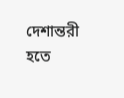দেশান্তরী হতে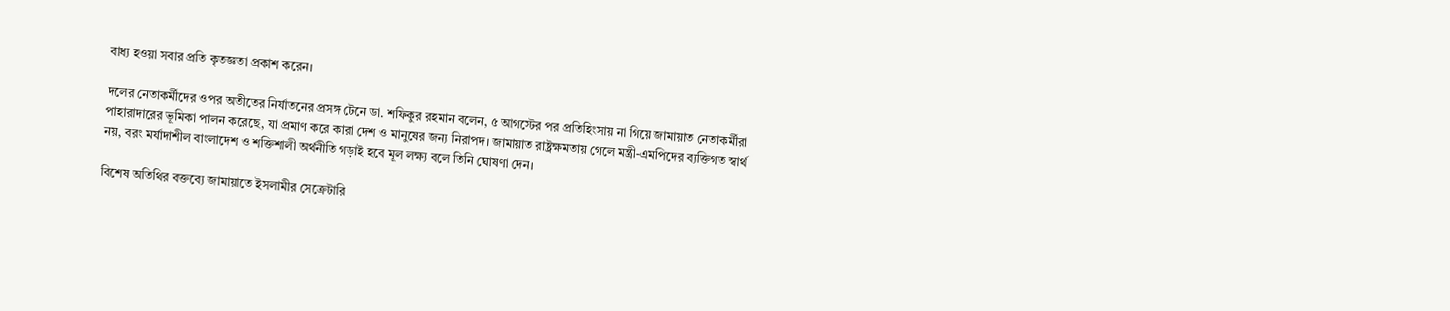বাধ্য হওয়া সবার প্রতি কৃতজ্ঞতা প্রকাশ করেন।

দলের নেতাকর্মীদের ওপর অতীতের নির্যাতনের প্রসঙ্গ টেনে ডা. শফিকুর রহমান বলেন, ৫ আগস্টের পর প্রতিহিংসায় না গিয়ে জামায়াত নেতাকর্মীরা পাহারাদারের ভূমিকা পালন করেছে, যা প্রমাণ করে কারা দেশ ও মানুষের জন্য নিরাপদ। জামায়াত রাষ্ট্রক্ষমতায় গেলে মন্ত্রী-এমপিদের ব্যক্তিগত স্বার্থ নয়, বরং মর্যাদাশীল বাংলাদেশ ও শক্তিশালী অর্থনীতি গড়াই হবে মূল লক্ষ্য বলে তিনি ঘোষণা দেন।

বিশেষ অতিথির বক্তব্যে জামায়াতে ইসলামীর সেক্রেটারি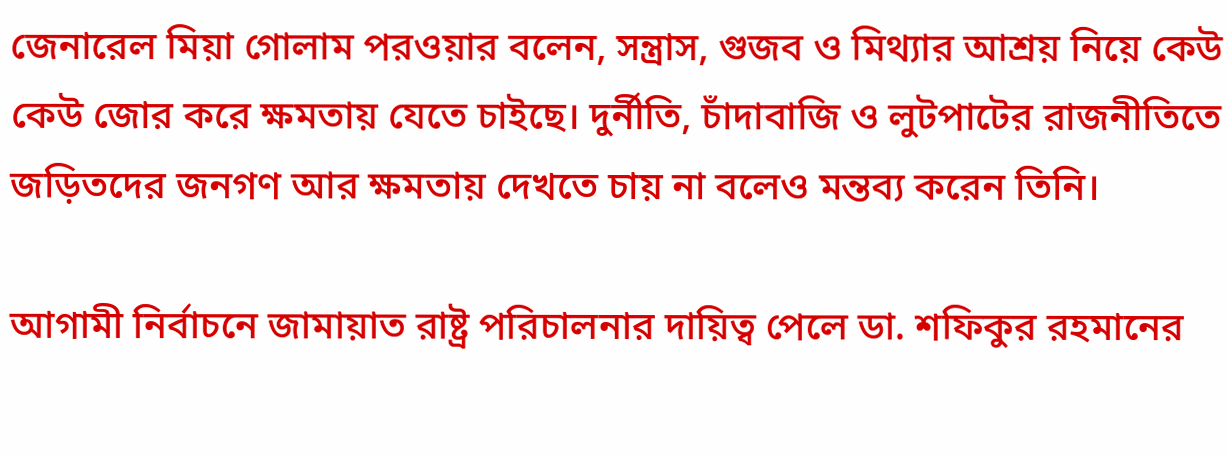জেনারেল মিয়া গোলাম পরওয়ার বলেন, সন্ত্রাস, গুজব ও মিথ্যার আশ্রয় নিয়ে কেউ কেউ জোর করে ক্ষমতায় যেতে চাইছে। দুর্নীতি, চাঁদাবাজি ও লুটপাটের রাজনীতিতে জড়িতদের জনগণ আর ক্ষমতায় দেখতে চায় না বলেও মন্তব্য করেন তিনি।

আগামী নির্বাচনে জামায়াত রাষ্ট্র পরিচালনার দায়িত্ব পেলে ডা. শফিকুর রহমানের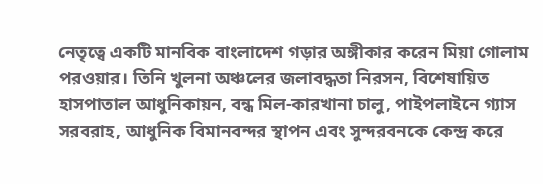নেতৃত্বে একটি মানবিক বাংলাদেশ গড়ার অঙ্গীকার করেন মিয়া গোলাম পরওয়ার। তিনি খুলনা অঞ্চলের জলাবদ্ধতা নিরসন, বিশেষায়িত হাসপাতাল আধুনিকায়ন, বন্ধ মিল-কারখানা চালু, পাইপলাইনে গ্যাস সরবরাহ, আধুনিক বিমানবন্দর স্থাপন এবং সুন্দরবনকে কেন্দ্র করে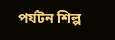পর্যটন শিল্প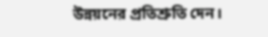উন্নয়নের প্রতিশ্রুতি দেন।